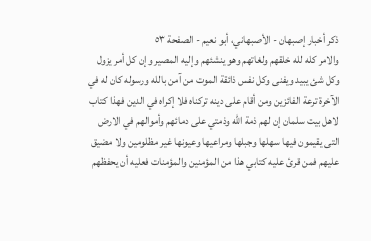ذكر أخبار إصبهان - الأصبهاني، أبو نعيم - الصفحة ٥٣
والامر كله لله خلقهم ولغاتهم وهو ينشئهم وإليه المصير وإن كل أمر يزول وكل شئ يبيد ويفنى وكل نفس ذائقة الموت من آمن بالله ورسوله كان له في الآخرة ترعة الفائزين ومن أقام على دينه تركناه فلا إكراه في الدين فهذا كتاب لاهل بيت سلمان إن لهم ذمة الله وذمتي على دمائهم وأموالهم في الارض التى يقيمون فيها سهلها وجبلها ومراعيها وعيونها غير مظلومين ولا مضيق عليهم فمن قرئ عليه كتابي هذا من المؤمنين والمؤمنات فعليه أن يحفظهم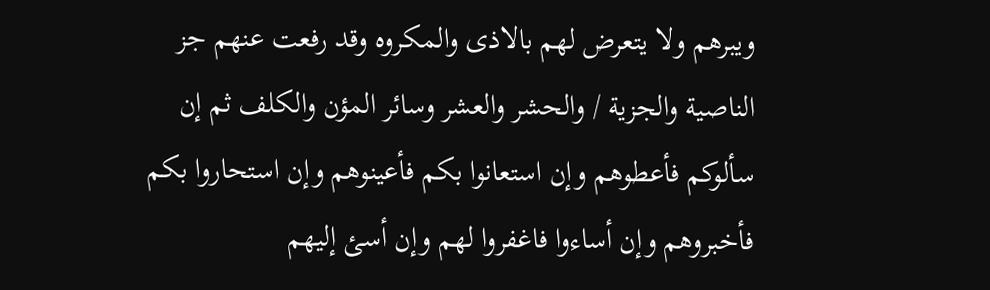ويبرهم ولا يتعرض لهم بالاذى والمكروه وقد رفعت عنهم جز الناصية والجزية / والحشر والعشر وسائر المؤن والكلف ثم إن سألوكم فأعطوهم وإن استعانوا بكم فأعينوهم وإن استحاروا بكم فأخبروهم وإن أساءوا فاغفروا لهم وإن أسئ إليهم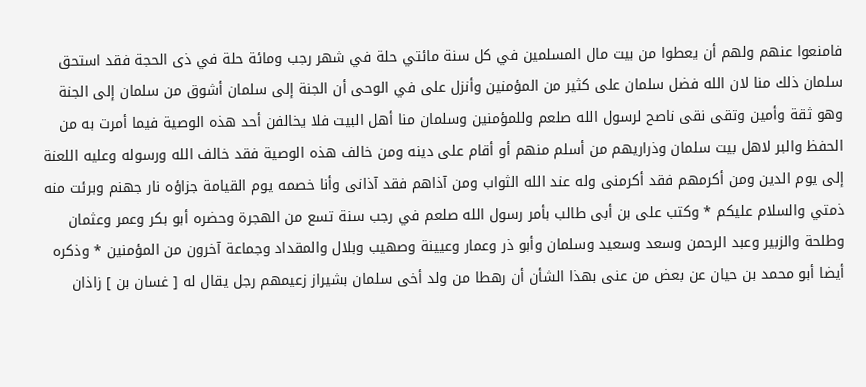فامنعوا عنهم ولهم أن يعطوا من بيت مال المسلمين في كل سنة مائتي حلة في شهر رجب ومائة حلة في ذى الحجة فقد استحق سلمان ذلك منا لان الله فضل سلمان على كثير من المؤمنين وأنزل على في الوحى أن الجنة إلى سلمان أشوق من سلمان إلى الجنة وهو ثقة وأمين وتقى نقى ناصح لرسول الله صلعم وللمؤمنين وسلمان منا أهل البيت فلا يخالفن أحد هذه الوصية فيما أمرت به من الحفظ والبر لاهل بيت سلمان وذراريهم من أسلم منهم أو أقام على دينه ومن خالف هذه الوصية فقد خالف الله ورسوله وعليه اللعنة إلى يوم الدين ومن أكرمهم فقد أكرمنى وله عند الله الثواب ومن آذاهم فقد آذانى وأنا خصمه يوم القيامة جزاؤه نار جهنم وبرئت منه ذمتي والسلام عليكم * وكتب على بن أبى طالب بأمر رسول الله صلعم في رجب سنة تسع من الهجرة وحضره أبو بكر وعمر وعثمان وطلحة والزبير وعبد الرحمن وسعد وسعيد وسلمان وأبو ذر وعمار وعيينة وصهيب وبلال والمقداد وجماعة آخرون من المؤمنين * وذكره أيضا أبو محمد بن حيان عن بعض من عنى بهذا الشأن أن رهطا من ولد أخى سلمان بشيراز زعيمهم رجل يقال له [ غسان بن ] زاذان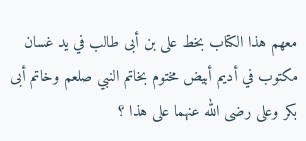معهم هذا الكتاب بخط على بن أبى طالب في يد غسان مكتوب في أديم أبيض مختوم بخاتم النبي صلعم وخاتم أبى بكر وعلى رضى الله عنهما على هذا ؟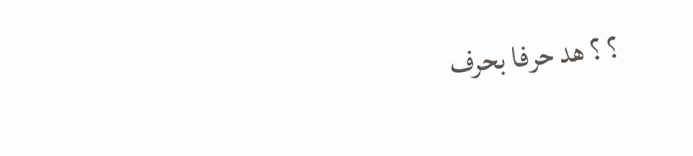؟ ؟ هد حرفا بحرف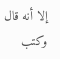إلا أنه قال وكتب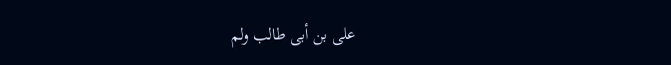على بن أبى طالب ولم